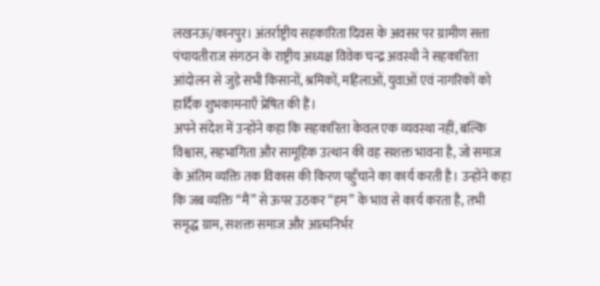लखनऊ/कानपुर। अंतर्राष्ट्रीय सहकारिता दिवस के अवसर पर ग्रामीण सत्ता पंचायतीराज संगठन के राष्ट्रीय अध्यक्ष विवेक चन्द्र अवस्थी ने सहकारिता आंदोलन से जुड़े सभी किसानों, श्रमिकों, महिलाओं, युवाओं एवं नागरिकों को हार्दिक शुभकामनाएँ प्रेषित की हैं।
अपने संदेश में उन्होंने कहा कि सहकारिता केवल एक व्यवस्था नहीं, बल्कि विश्वास, सहभागिता और सामूहिक उत्थान की वह सशक्त भावना है, जो समाज के अंतिम व्यक्ति तक विकास की किरण पहुँचाने का कार्य करती है। उन्होंने कहा कि जब व्यक्ति “मैं” से ऊपर उठकर “हम” के भाव से कार्य करता है, तभी समृद्ध ग्राम, सशक्त समाज और आत्मनिर्भर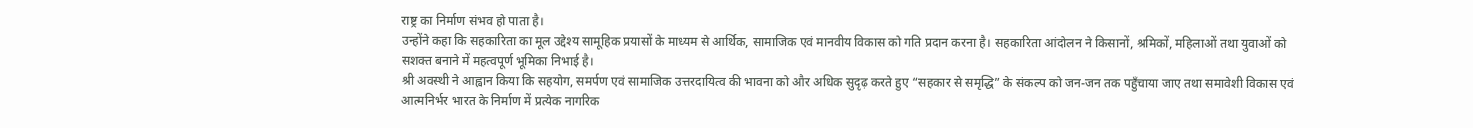राष्ट्र का निर्माण संभव हो पाता है।
उन्होंने कहा कि सहकारिता का मूल उद्देश्य सामूहिक प्रयासों के माध्यम से आर्थिक, सामाजिक एवं मानवीय विकास को गति प्रदान करना है। सहकारिता आंदोलन ने किसानों, श्रमिकों, महिलाओं तथा युवाओं को सशक्त बनाने में महत्वपूर्ण भूमिका निभाई है।
श्री अवस्थी ने आह्वान किया कि सहयोग, समर्पण एवं सामाजिक उत्तरदायित्व की भावना को और अधिक सुदृढ़ करते हुए “सहकार से समृद्धि” के संकल्प को जन-जन तक पहुँचाया जाए तथा समावेशी विकास एवं आत्मनिर्भर भारत के निर्माण में प्रत्येक नागरिक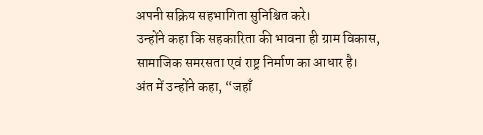अपनी सक्रिय सहभागिता सुनिश्चित करे।
उन्होंने कहा कि सहकारिता की भावना ही ग्राम विकास, सामाजिक समरसता एवं राष्ट्र निर्माण का आधार है।
अंत में उन्होंने कहा, “जहाँ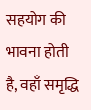सहयोग की भावना होती है, वहाँ समृद्धि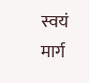स्वयं मार्ग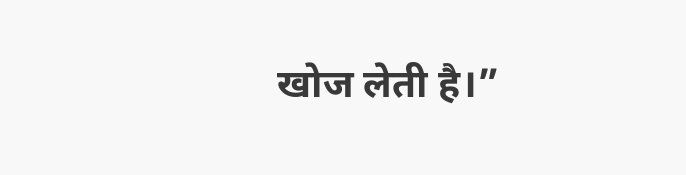खोज लेती है।”